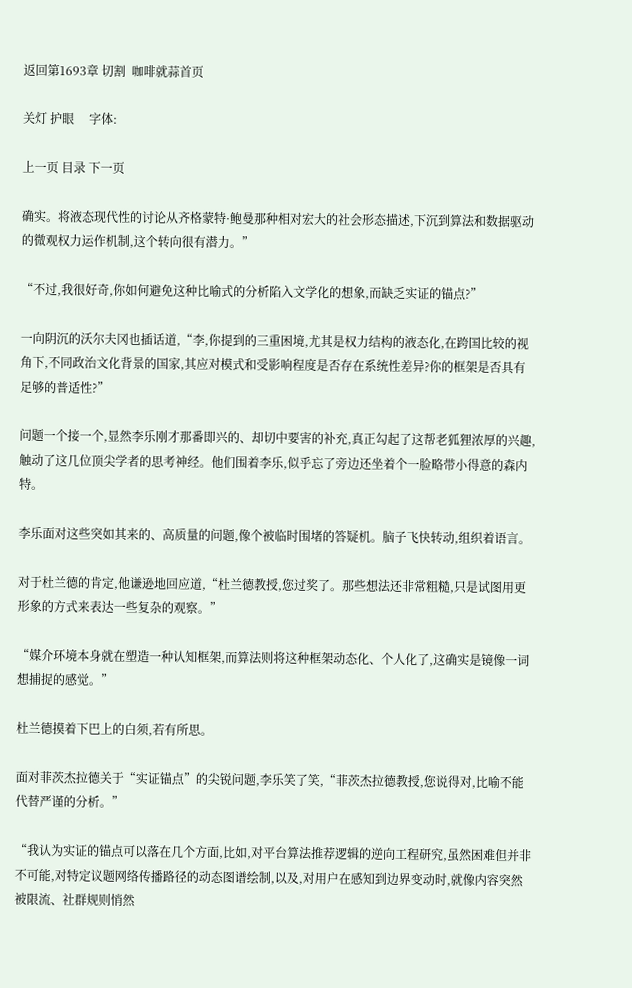返回第1693章 切割  咖啡就蒜首页

关灯 护眼     字体:

上一页 目录 下一页

确实。将液态现代性的讨论从齐格蒙特·鲍曼那种相对宏大的社会形态描述,下沉到算法和数据驱动的微观权力运作机制,这个转向很有潜力。”

“不过,我很好奇,你如何避免这种比喻式的分析陷入文学化的想象,而缺乏实证的锚点?”

一向阴沉的沃尔夫冈也插话道,“李,你提到的三重困境,尤其是权力结构的液态化,在跨国比较的视角下,不同政治文化背景的国家,其应对模式和受影响程度是否存在系统性差异?你的框架是否具有足够的普适性?”

问题一个接一个,显然李乐刚才那番即兴的、却切中要害的补充,真正勾起了这帮老狐狸浓厚的兴趣,触动了这几位顶尖学者的思考神经。他们围着李乐,似乎忘了旁边还坐着个一脸略带小得意的森内特。

李乐面对这些突如其来的、高质量的问题,像个被临时围堵的答疑机。脑子飞快转动,组织着语言。

对于杜兰德的肯定,他谦逊地回应道,“杜兰德教授,您过奖了。那些想法还非常粗糙,只是试图用更形象的方式来表达一些复杂的观察。”

“媒介环境本身就在塑造一种认知框架,而算法则将这种框架动态化、个人化了,这确实是镜像一词想捕捉的感觉。”

杜兰德摸着下巴上的白须,若有所思。

面对菲茨杰拉德关于“实证锚点”的尖锐问题,李乐笑了笑,“菲茨杰拉德教授,您说得对,比喻不能代替严谨的分析。”

“我认为实证的锚点可以落在几个方面,比如,对平台算法推荐逻辑的逆向工程研究,虽然困难但并非不可能,对特定议题网络传播路径的动态图谱绘制,以及,对用户在感知到边界变动时,就像内容突然被限流、社群规则悄然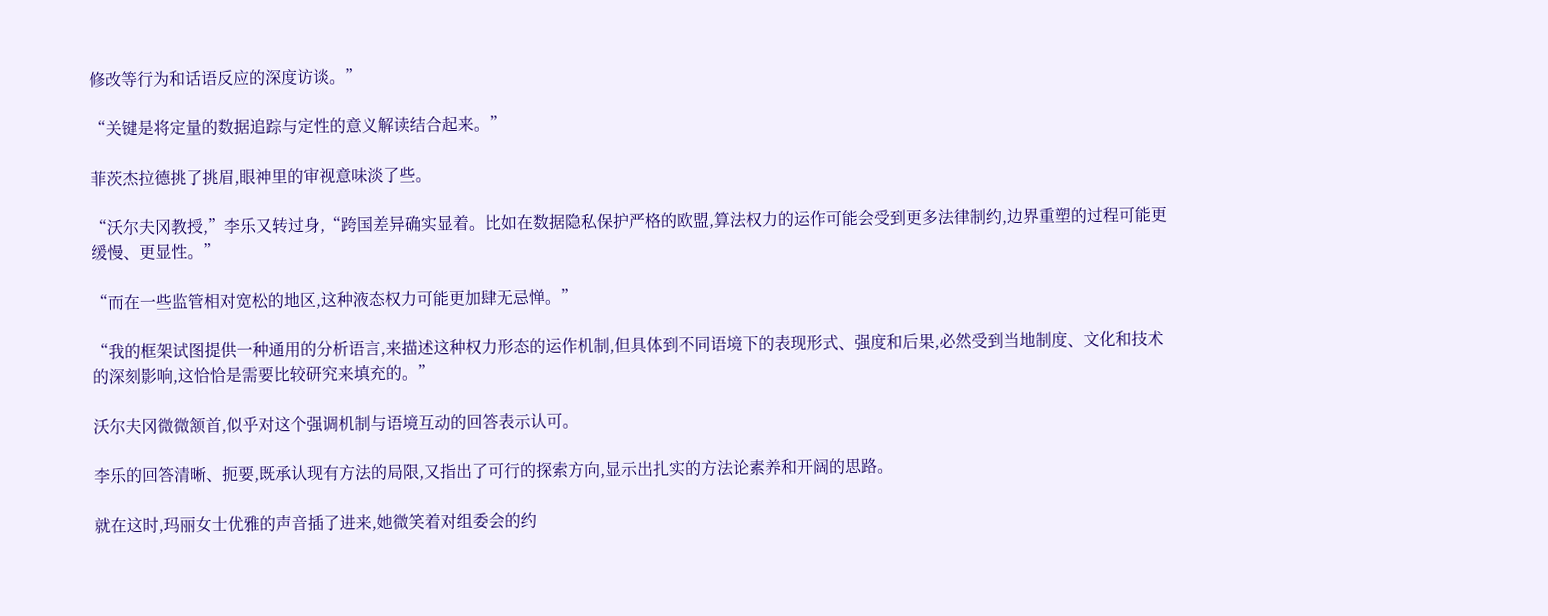修改等行为和话语反应的深度访谈。”

“关键是将定量的数据追踪与定性的意义解读结合起来。”

菲茨杰拉德挑了挑眉,眼神里的审视意味淡了些。

“沃尔夫冈教授,”李乐又转过身,“跨国差异确实显着。比如在数据隐私保护严格的欧盟,算法权力的运作可能会受到更多法律制约,边界重塑的过程可能更缓慢、更显性。”

“而在一些监管相对宽松的地区,这种液态权力可能更加肆无忌惮。”

“我的框架试图提供一种通用的分析语言,来描述这种权力形态的运作机制,但具体到不同语境下的表现形式、强度和后果,必然受到当地制度、文化和技术的深刻影响,这恰恰是需要比较研究来填充的。”

沃尔夫冈微微颔首,似乎对这个强调机制与语境互动的回答表示认可。

李乐的回答清晰、扼要,既承认现有方法的局限,又指出了可行的探索方向,显示出扎实的方法论素养和开阔的思路。

就在这时,玛丽女士优雅的声音插了进来,她微笑着对组委会的约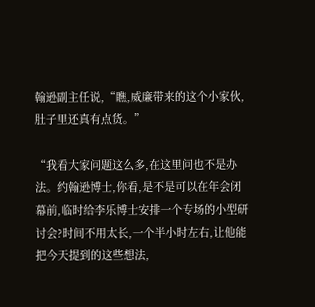翰逊副主任说,“瞧,威廉带来的这个小家伙,肚子里还真有点货。”

“我看大家问题这么多,在这里问也不是办法。约翰逊博士,你看,是不是可以在年会闭幕前,临时给李乐博士安排一个专场的小型研讨会?时间不用太长,一个半小时左右,让他能把今天提到的这些想法,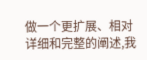做一个更扩展、相对详细和完整的阐述,我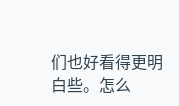们也好看得更明白些。怎么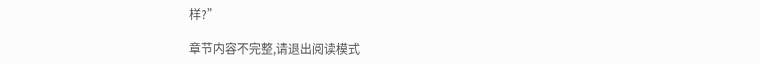样?”

章节内容不完整,请退出阅读模式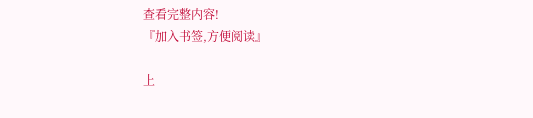查看完整内容!
『加入书签,方便阅读』

上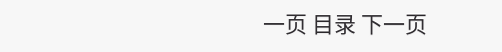一页 目录 下一页